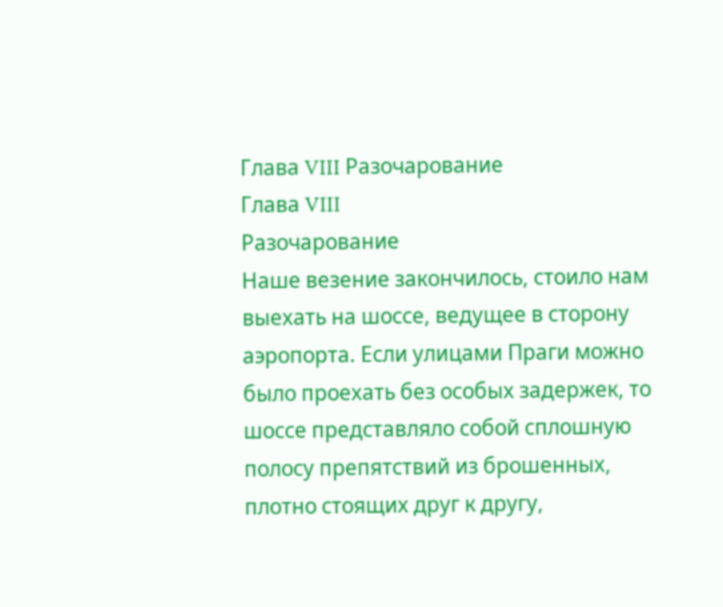Глава VIII Разочарование
Глава VIII
Разочарование
Наше везение закончилось, стоило нам выехать на шоссе, ведущее в сторону аэропорта. Если улицами Праги можно было проехать без особых задержек, то шоссе представляло собой сплошную полосу препятствий из брошенных, плотно стоящих друг к другу,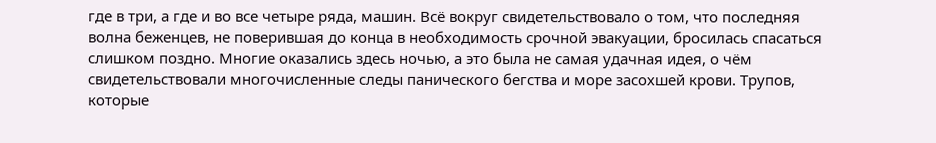где в три, а где и во все четыре ряда, машин. Всё вокруг свидетельствовало о том, что последняя волна беженцев, не поверившая до конца в необходимость срочной эвакуации, бросилась спасаться слишком поздно. Многие оказались здесь ночью, а это была не самая удачная идея, о чём свидетельствовали многочисленные следы панического бегства и море засохшей крови. Трупов, которые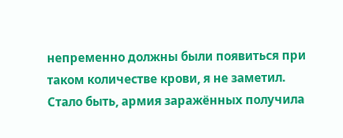непременно должны были появиться при таком количестве крови, я не заметил. Стало быть, армия заражённых получила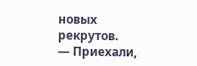новых рекрутов.
— Приехали,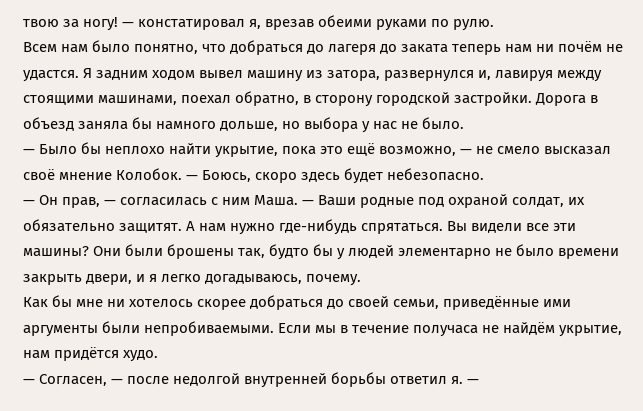твою за ногу! — констатировал я, врезав обеими руками по рулю.
Всем нам было понятно, что добраться до лагеря до заката теперь нам ни почём не удастся. Я задним ходом вывел машину из затора, развернулся и, лавируя между стоящими машинами, поехал обратно, в сторону городской застройки. Дорога в объезд заняла бы намного дольше, но выбора у нас не было.
— Было бы неплохо найти укрытие, пока это ещё возможно, — не смело высказал своё мнение Колобок. — Боюсь, скоро здесь будет небезопасно.
— Он прав, — согласилась с ним Маша. — Ваши родные под охраной солдат, их обязательно защитят. А нам нужно где-нибудь спрятаться. Вы видели все эти машины? Они были брошены так, будто бы у людей элементарно не было времени закрыть двери, и я легко догадываюсь, почему.
Как бы мне ни хотелось скорее добраться до своей семьи, приведённые ими аргументы были непробиваемыми. Если мы в течение получаса не найдём укрытие, нам придётся худо.
— Согласен, — после недолгой внутренней борьбы ответил я. —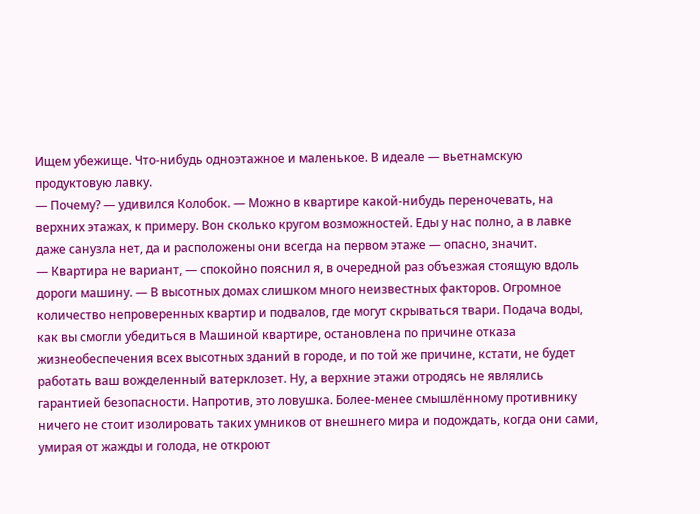Ищем убежище. Что-нибудь одноэтажное и маленькое. В идеале — вьетнамскую продуктовую лавку.
— Почему? — удивился Колобок. — Можно в квартире какой-нибудь переночевать, на верхних этажах, к примеру. Вон сколько кругом возможностей. Еды у нас полно, а в лавке даже санузла нет, да и расположены они всегда на первом этаже — опасно, значит.
— Квартира не вариант, — спокойно пояснил я, в очередной раз объезжая стоящую вдоль дороги машину. — В высотных домах слишком много неизвестных факторов. Огромное количество непроверенных квартир и подвалов, где могут скрываться твари. Подача воды, как вы смогли убедиться в Машиной квартире, остановлена по причине отказа жизнеобеспечения всех высотных зданий в городе, и по той же причине, кстати, не будет работать ваш вожделенный ватерклозет. Ну, а верхние этажи отродясь не являлись гарантией безопасности. Напротив, это ловушка. Более-менее смышлённому противнику ничего не стоит изолировать таких умников от внешнего мира и подождать, когда они сами, умирая от жажды и голода, не откроют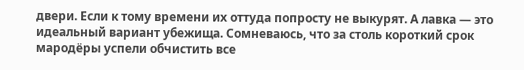двери. Если к тому времени их оттуда попросту не выкурят. А лавка — это идеальный вариант убежища. Сомневаюсь, что за столь короткий срок мародёры успели обчистить все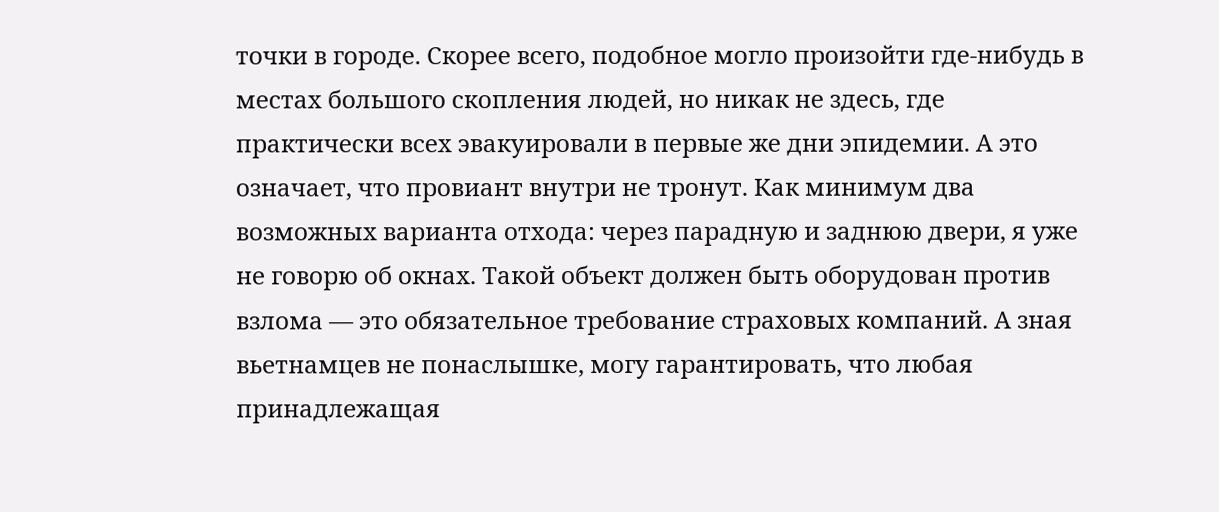точки в городе. Скорее всего, подобное могло произойти где-нибудь в местах большого скопления людей, но никак не здесь, где практически всех эвакуировали в первые же дни эпидемии. А это означает, что провиант внутри не тронут. Как минимум два возможных варианта отхода: через парадную и заднюю двери, я уже не говорю об окнах. Такой объект должен быть оборудован против взлома — это обязательное требование страховых компаний. А зная вьетнамцев не понаслышке, могу гарантировать, что любая принадлежащая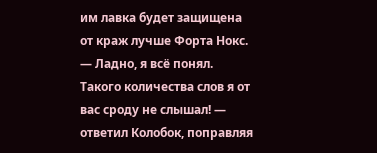им лавка будет защищена от краж лучше Форта Нокс.
— Ладно, я всё понял. Такого количества слов я от вас сроду не слышал! — ответил Колобок, поправляя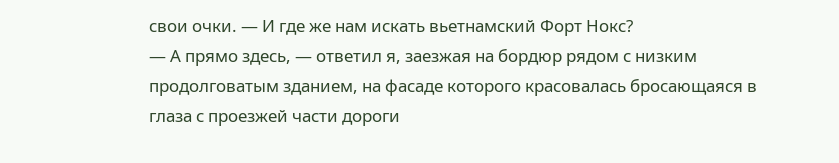свои очки. — И где же нам искать вьетнамский Форт Нокс?
— А прямо здесь, — ответил я, заезжая на бордюр рядом с низким продолговатым зданием, на фасаде которого красовалась бросающаяся в глаза с проезжей части дороги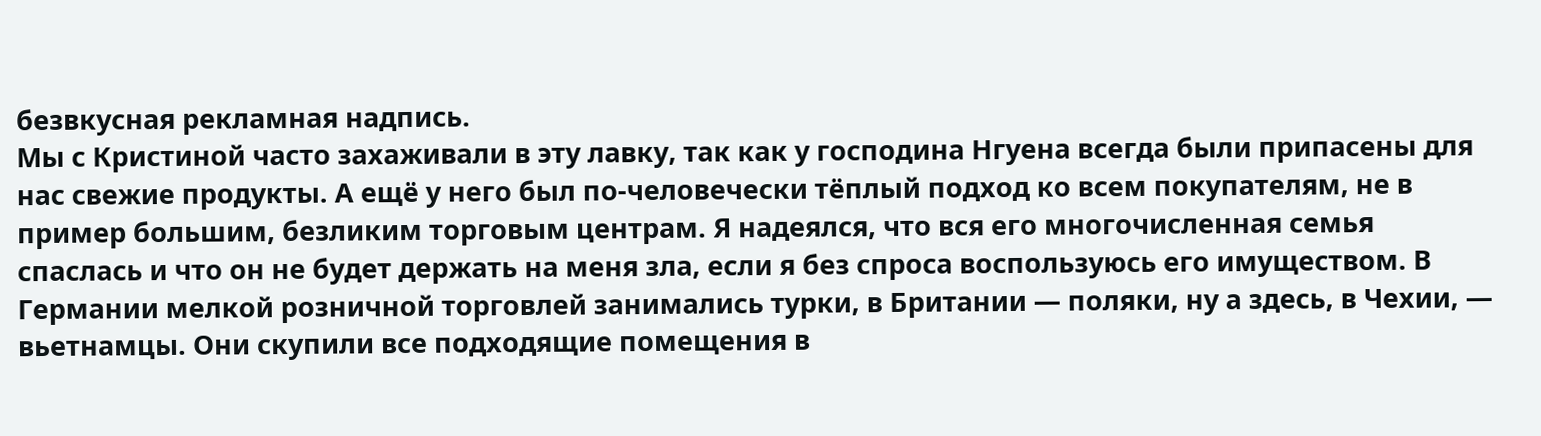безвкусная рекламная надпись.
Мы с Кристиной часто захаживали в эту лавку, так как у господина Нгуена всегда были припасены для нас свежие продукты. А ещё у него был по-человечески тёплый подход ко всем покупателям, не в пример большим, безликим торговым центрам. Я надеялся, что вся его многочисленная семья спаслась и что он не будет держать на меня зла, если я без спроса воспользуюсь его имуществом. В Германии мелкой розничной торговлей занимались турки, в Британии — поляки, ну а здесь, в Чехии, — вьетнамцы. Они скупили все подходящие помещения в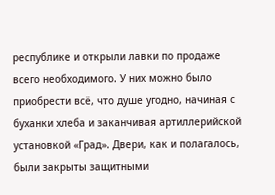республике и открыли лавки по продаже всего необходимого. У них можно было приобрести всё, что душе угодно, начиная с буханки хлеба и заканчивая артиллерийской установкой «Град». Двери, как и полагалось, были закрыты защитными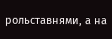рольставнями, а на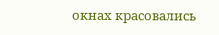окнах красовались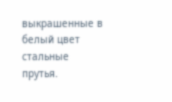выкрашенные в белый цвет стальные прутья.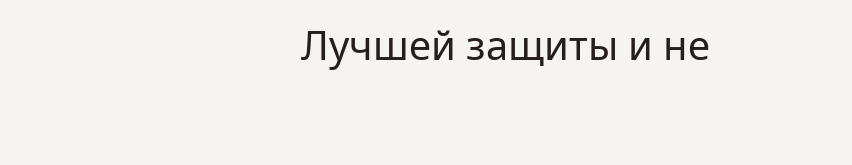Лучшей защиты и не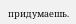придумаешь.